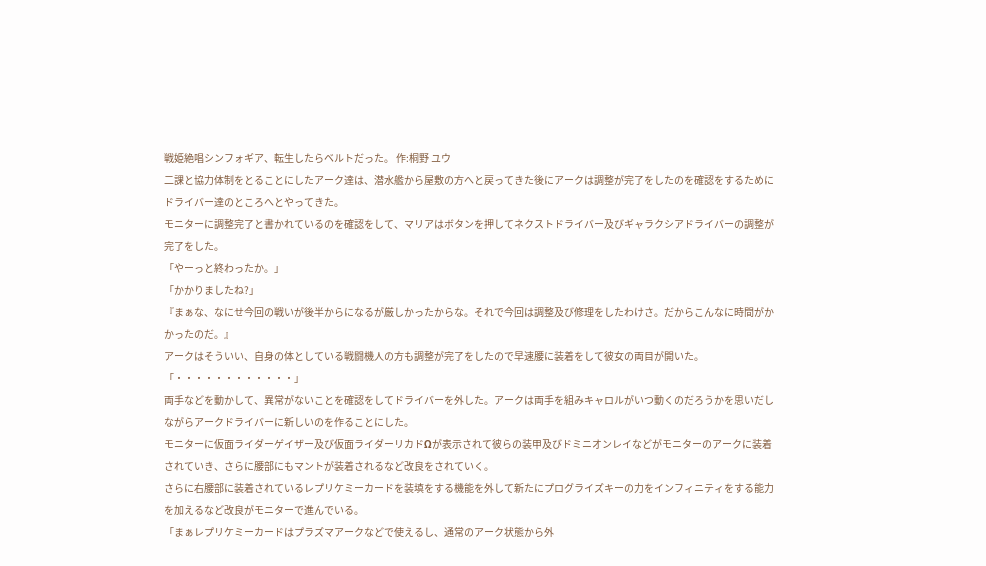戦姫絶唱シンフォギア、転生したらベルトだった。 作:桐野 ユウ
二課と協力体制をとることにしたアーク達は、潜水艦から屋敷の方へと戻ってきた後にアークは調整が完了をしたのを確認をするためにドライバー達のところへとやってきた。
モニターに調整完了と書かれているのを確認をして、マリアはボタンを押してネクストドライバー及びギャラクシアドライバーの調整が完了をした。
「やーっと終わったか。」
「かかりましたね?」
『まぁな、なにせ今回の戦いが後半からになるが厳しかったからな。それで今回は調整及び修理をしたわけさ。だからこんなに時間がかかったのだ。』
アークはそういい、自身の体としている戦闘機人の方も調整が完了をしたので早速腰に装着をして彼女の両目が開いた。
「・・・・・・・・・・・・」
両手などを動かして、異常がないことを確認をしてドライバーを外した。アークは両手を組みキャロルがいつ動くのだろうかを思いだしながらアークドライバーに新しいのを作ることにした。
モニターに仮面ライダーゲイザー及び仮面ライダーリカドΩが表示されて彼らの装甲及びドミニオンレイなどがモニターのアークに装着されていき、さらに腰部にもマントが装着されるなど改良をされていく。
さらに右腰部に装着されているレプリケミーカードを装填をする機能を外して新たにプログライズキーの力をインフィニティをする能力を加えるなど改良がモニターで進んでいる。
「まぁレプリケミーカードはプラズマアークなどで使えるし、通常のアーク状態から外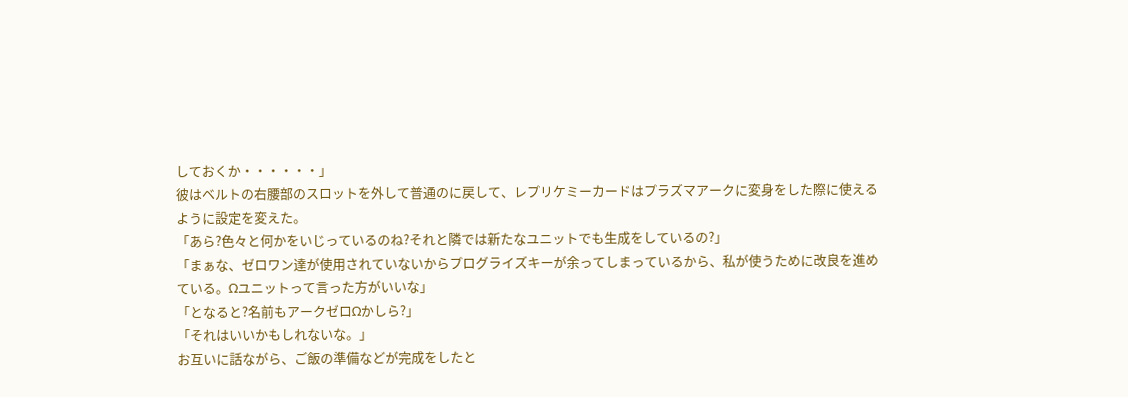しておくか・・・・・・」
彼はベルトの右腰部のスロットを外して普通のに戻して、レプリケミーカードはプラズマアークに変身をした際に使えるように設定を変えた。
「あら?色々と何かをいじっているのね?それと隣では新たなユニットでも生成をしているの?」
「まぁな、ゼロワン達が使用されていないからプログライズキーが余ってしまっているから、私が使うために改良を進めている。Ωユニットって言った方がいいな」
「となると?名前もアークゼロΩかしら?」
「それはいいかもしれないな。」
お互いに話ながら、ご飯の準備などが完成をしたと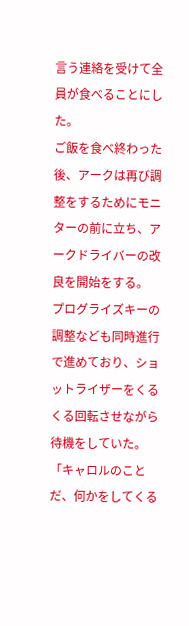言う連絡を受けて全員が食べることにした。
ご飯を食べ終わった後、アークは再び調整をするためにモニターの前に立ち、アークドライバーの改良を開始をする。
プログライズキーの調整なども同時進行で進めており、ショットライザーをくるくる回転させながら待機をしていた。
「キャロルのことだ、何かをしてくる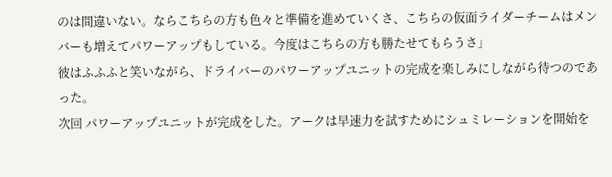のは間違いない。ならこちらの方も色々と準備を進めていくさ、こちらの仮面ライダーチームはメンバーも増えてパワーアップもしている。今度はこちらの方も勝たせてもらうさ」
彼はふふふと笑いながら、ドライバーのパワーアップユニットの完成を楽しみにしながら待つのであった。
次回 パワーアップユニットが完成をした。アークは早速力を試すためにシュミレーションを開始を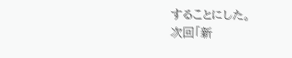することにした。
次回「新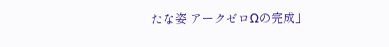たな姿 アークゼロΩの完成」